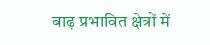बाढ़ प्रभावित क्षेत्रों में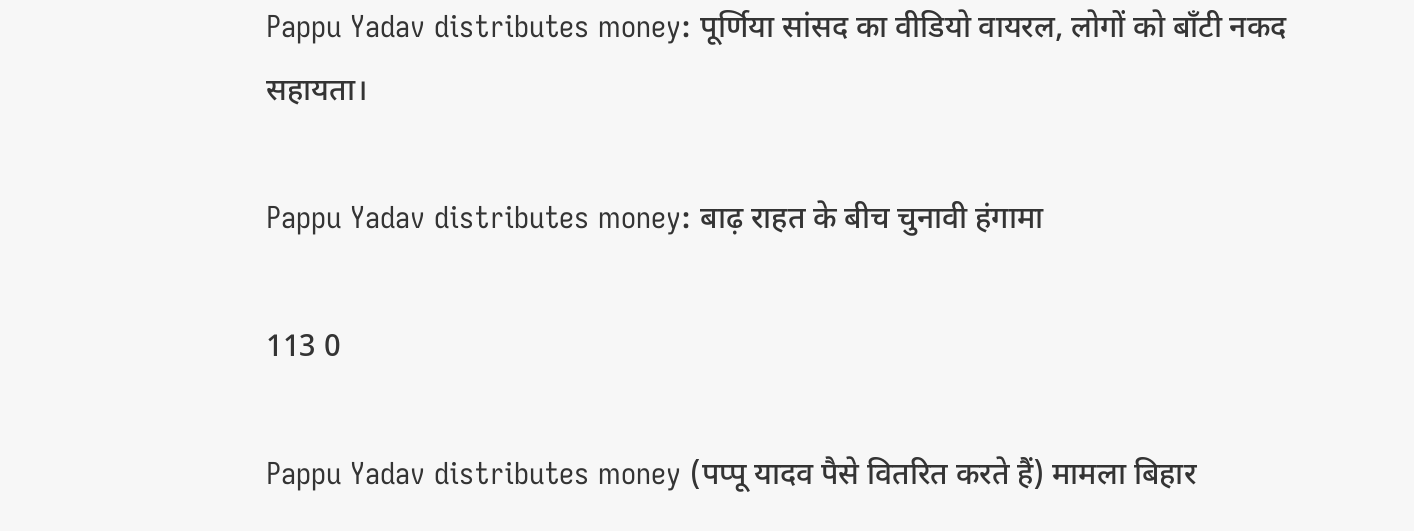Pappu Yadav distributes money: पूर्णिया सांसद का वीडियो वायरल, लोगों को बाँटी नकद सहायता।

Pappu Yadav distributes money: बाढ़ राहत के बीच चुनावी हंगामा

113 0

Pappu Yadav distributes money (पप्पू यादव पैसे वितरित करते हैं) मामला बिहार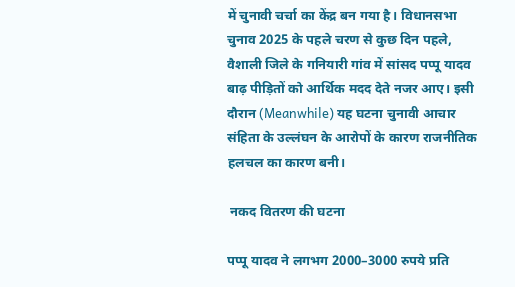में चुनावी चर्चा का केंद्र बन गया है। विधानसभा चुनाव 2025 के पहले चरण से कुछ दिन पहले, वैशाली जिले के गनियारी गांव में सांसद पप्पू यादव बाढ़ पीड़ितों को आर्थिक मदद देते नजर आए। इसी दौरान (Meanwhile) यह घटना चुनावी आचार संहिता के उल्लंघन के आरोपों के कारण राजनीतिक हलचल का कारण बनी।

 नकद वितरण की घटना

पप्पू यादव ने लगभग 2000–3000 रुपये प्रति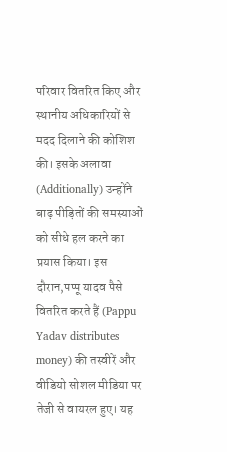परिवार वितरित किए और स्थानीय अधिकारियों से मदद दिलाने की कोशिश की। इसके अलावा (Additionally) उन्होंने बाढ़ पीड़ितों की समस्याओं को सीधे हल करने का प्रयास किया। इस दौरान,पप्पू यादव पैसे वितरित करते हैं (Pappu Yadav distributes money) की तस्वीरें और वीडियो सोशल मीडिया पर तेजी से वायरल हुए। यह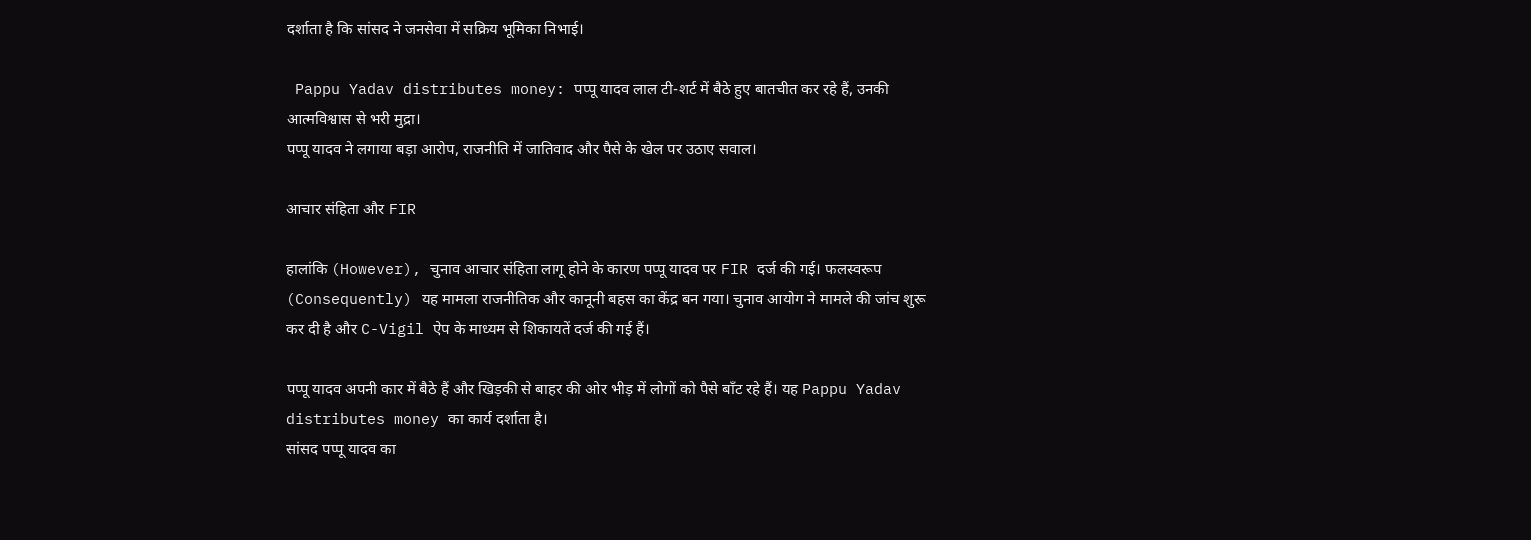दर्शाता है कि सांसद ने जनसेवा में सक्रिय भूमिका निभाई।

 Pappu Yadav distributes money: पप्पू यादव लाल टी-शर्ट में बैठे हुए बातचीत कर रहे हैं, उनकी आत्मविश्वास से भरी मुद्रा।
पप्पू यादव ने लगाया बड़ा आरोप, राजनीति में जातिवाद और पैसे के खेल पर उठाए सवाल।

आचार संहिता और FIR

हालांकि (However), चुनाव आचार संहिता लागू होने के कारण पप्पू यादव पर FIR दर्ज की गई। फलस्वरूप (Consequently) यह मामला राजनीतिक और कानूनी बहस का केंद्र बन गया। चुनाव आयोग ने मामले की जांच शुरू कर दी है और C-Vigil ऐप के माध्यम से शिकायतें दर्ज की गई हैं।

पप्पू यादव अपनी कार में बैठे हैं और खिड़की से बाहर की ओर भीड़ में लोगों को पैसे बाँट रहे हैं। यह Pappu Yadav distributes money का कार्य दर्शाता है।
सांसद पप्पू यादव का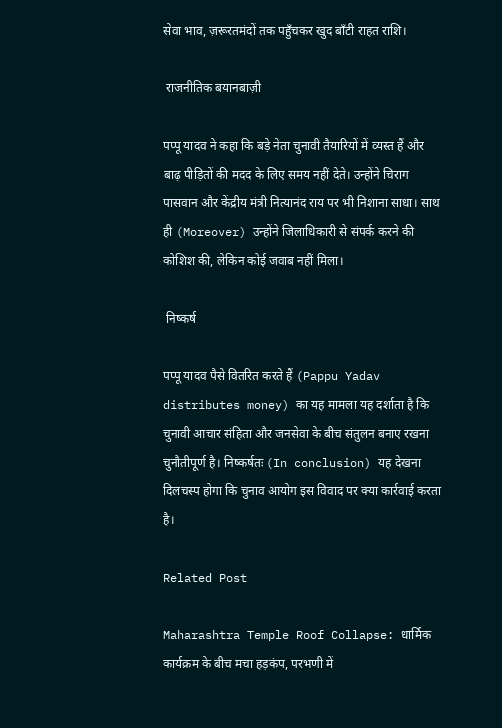सेवा भाव, ज़रूरतमंदों तक पहुँचकर खुद बाँटी राहत राशि।

 राजनीतिक बयानबाज़ी

पप्पू यादव ने कहा कि बड़े नेता चुनावी तैयारियों में व्यस्त हैं और बाढ़ पीड़ितों की मदद के लिए समय नहीं देते। उन्होंने चिराग पासवान और केंद्रीय मंत्री नित्यानंद राय पर भी निशाना साधा। साथ ही (Moreover) उन्होंने जिलाधिकारी से संपर्क करने की कोशिश की, लेकिन कोई जवाब नहीं मिला।

 निष्कर्ष

पप्पू यादव पैसे वितरित करते हैं (Pappu Yadav distributes money) का यह मामला यह दर्शाता है कि चुनावी आचार संहिता और जनसेवा के बीच संतुलन बनाए रखना चुनौतीपूर्ण है। निष्कर्षतः (In conclusion) यह देखना दिलचस्प होगा कि चुनाव आयोग इस विवाद पर क्या कार्रवाई करता है।

Related Post

Maharashtra Temple Roof Collapse: धार्मिक कार्यक्रम के बीच मचा हड़कंप, परभणी में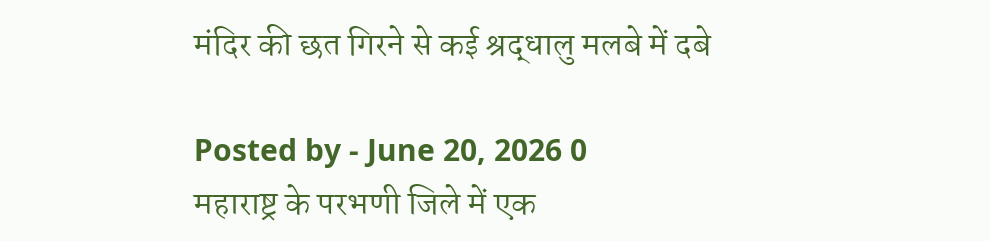मंदिर की छत गिरने से कई श्रद्धालु मलबे में दबे

Posted by - June 20, 2026 0
महाराष्ट्र के परभणी जिले में एक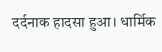दर्दनाक हादसा हुआ। धार्मिक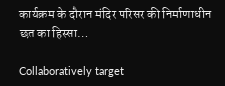कार्यक्रम के दौरान मंदिर परिसर की निर्माणाधीन छत का हिस्सा…

Collaboratively target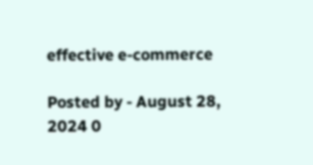effective e-commerce

Posted by - August 28, 2024 0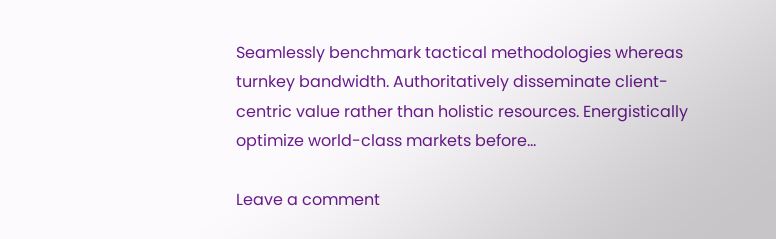Seamlessly benchmark tactical methodologies whereas turnkey bandwidth. Authoritatively disseminate client-centric value rather than holistic resources. Energistically optimize world-class markets before…

Leave a comment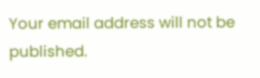Your email address will not be published.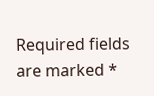Required fields are marked *